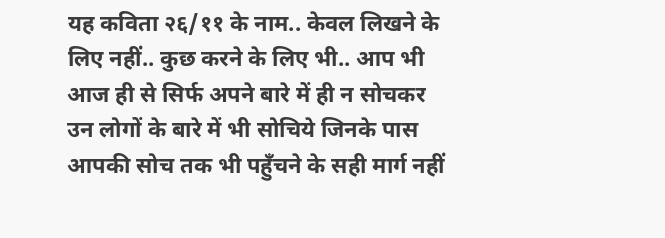यह कविता २६/११ के नाम.. केवल लिखने के लिए नहीं.. कुछ करने के लिए भी.. आप भी आज ही से सिर्फ अपने बारे में ही न सोचकर उन लोगों के बारे में भी सोचिये जिनके पास आपकी सोच तक भी पहुँचने के सही मार्ग नहीं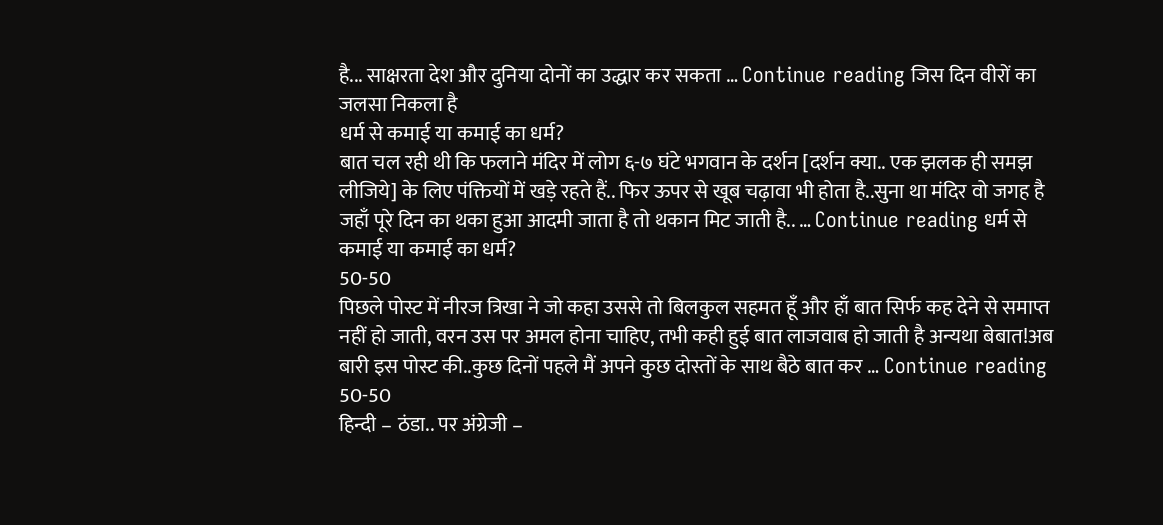है... साक्षरता देश और दुनिया दोनों का उद्धार कर सकता … Continue reading जिस दिन वीरों का जलसा निकला है
धर्म से कमाई या कमाई का धर्म?
बात चल रही थी कि फलाने मंदिर में लोग ६-७ घंटे भगवान के दर्शन [दर्शन क्या.. एक झलक ही समझ लीजिये] के लिए पंक्तियों में खड़े रहते हैं.. फिर ऊपर से खूब चढ़ावा भी होता है..सुना था मंदिर वो जगह है जहाँ पूरे दिन का थका हुआ आदमी जाता है तो थकान मिट जाती है.. … Continue reading धर्म से कमाई या कमाई का धर्म?
50-50
पिछले पोस्ट में नीरज त्रिखा ने जो कहा उससे तो बिलकुल सहमत हूँ और हाँ बात सिर्फ कह देने से समाप्त नहीं हो जाती, वरन उस पर अमल होना चाहिए, तभी कही हुई बात लाजवाब हो जाती है अन्यथा बेबात!अब बारी इस पोस्ट की..कुछ दिनों पहले मैं अपने कुछ दोस्तों के साथ बैठे बात कर … Continue reading 50-50
हिन्दी – ठंडा.. पर अंग्रेजी –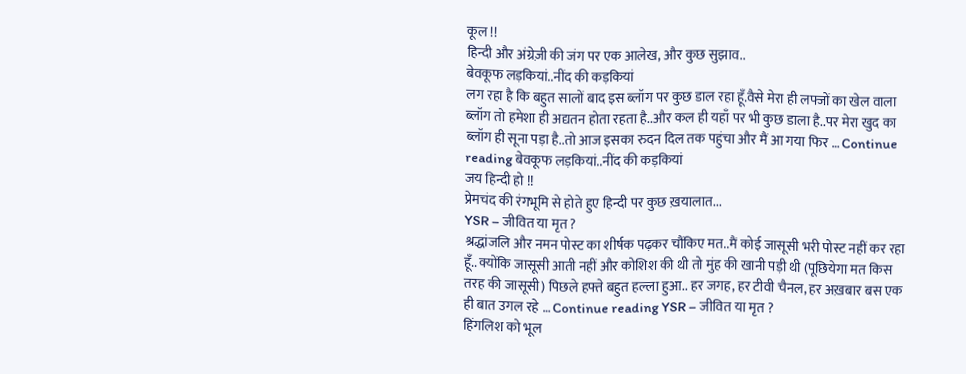कूल !!
हिन्दी और अंग्रेज़ी की जंग पर एक आलेख, और कुछ सुझाव..
बेवकूफ लड़कियां..नींद की कड़कियां
लग रहा है कि बहुत सालों बाद इस ब्लॉग पर कुछ डाल रहा हूँ.वैसे मेरा ही लफ्जों का खेल वाला ब्लॉग तो हमेशा ही अद्यतन होता रहता है..और कल ही यहाँ पर भी कुछ डाला है..पर मेरा खुद का ब्लॉग ही सूना पड़ा है..तो आज इसका रुदन दिल तक पहुंचा और मैं आ गया फिर … Continue reading बेवकूफ लड़कियां..नींद की कड़कियां
जय हिन्दी हो !!
प्रेमचंद की रंगभूमि से होते हुए हिन्दी पर कुछ ख़यालात...
YSR – जीवित या मृत ?
श्रद्धांजलि और नमन पोस्ट का शीर्षक पढ़कर चौंकिए मत..मैं कोई जासूसी भरी पोस्ट नहीं कर रहा हूँ.. क्योंकि जासूसी आती नहीं और कोशिश की थी तो मुंह की खानी पड़ी थी (पूछियेगा मत किस तरह की जासूसी) पिछले हफ्ते बहुत हल्ला हुआ.. हर जगह, हर टीवी चैनल, हर अख़बार बस एक ही बात उगल रहे … Continue reading YSR – जीवित या मृत ?
हिंगलिश को भूल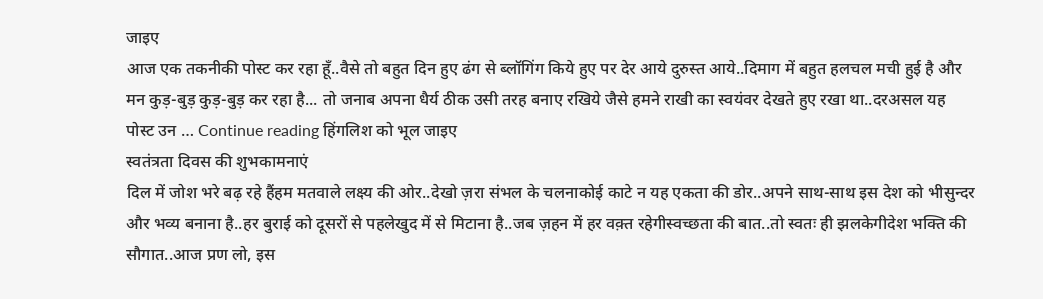जाइए
आज एक तकनीकी पोस्ट कर रहा हूँ..वैसे तो बहुत दिन हुए ढंग से ब्लॉगिंग किये हुए पर देर आये दुरुस्त आये..दिमाग में बहुत हलचल मची हुई है और मन कुड़-बुड़ कुड़-बुड़ कर रहा है... तो जनाब अपना धैर्य ठीक उसी तरह बनाए रखिये जैसे हमने राखी का स्वयंवर देखते हुए रखा था..दरअसल यह पोस्ट उन … Continue reading हिंगलिश को भूल जाइए
स्वतंत्रता दिवस की शुभकामनाएं
दिल में जोश भरे बढ़ रहे हैंहम मतवाले लक्ष्य की ओर..देखो ज़रा संभल के चलनाकोई काटे न यह एकता की डोर..अपने साथ-साथ इस देश को भीसुन्दर और भव्य बनाना है..हर बुराई को दूसरों से पहलेखुद में से मिटाना है..जब ज़हन में हर वक़्त रहेगीस्वच्छता की बात..तो स्वतः ही झलकेगीदेश भक्ति की सौगात..आज प्रण लो, इस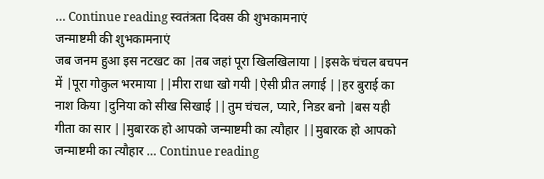… Continue reading स्वतंत्रता दिवस की शुभकामनाएं
जन्माष्टमी की शुभकामनाएं
जब जनम हुआ इस नटखट का |तब जहां पूरा खिलखिलाया ||इसके चंचल बचपन में |पूरा गोकुल भरमाया ||मीरा राधा खो गयी |ऐसी प्रीत लगाई ||हर बुराई का नाश किया |दुनिया को सीख सिखाई ||तुम चंचल, प्यारे, निडर बनो |बस यही गीता का सार ||मुबारक हो आपको जन्माष्टमी का त्यौहार ||मुबारक हो आपको जन्माष्टमी का त्यौहार … Continue reading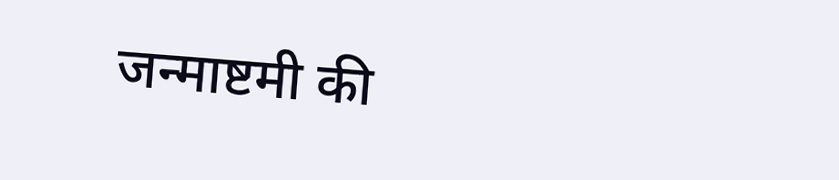जन्माष्टमी की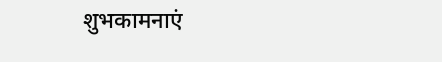शुभकामनाएं